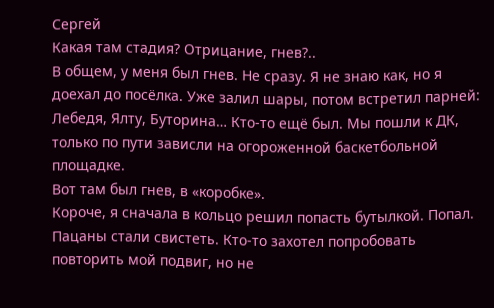Сергей
Какая там стадия? Отрицание, гнев?..
В общем, у меня был гнев. Не сразу. Я не знаю как, но я доехал до посёлка. Уже залил шары, потом встретил парней: Лебедя, Ялту, Буторина… Кто-то ещё был. Мы пошли к ДК, только по пути зависли на огороженной баскетбольной площадке.
Вот там был гнев, в «коробке».
Короче, я сначала в кольцо решил попасть бутылкой. Попал. Пацаны стали свистеть. Кто-то захотел попробовать повторить мой подвиг, но не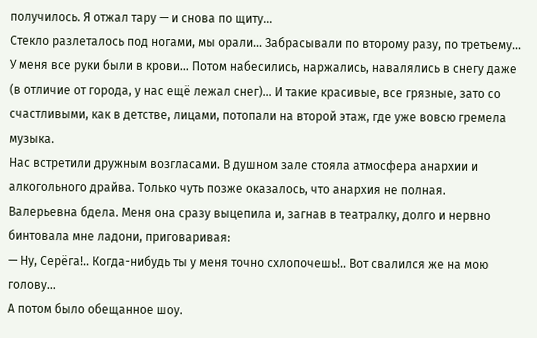получилось. Я отжал тару — и снова по щиту…
Стекло разлеталось под ногами, мы орали… Забрасывали по второму разу, по третьему… У меня все руки были в крови… Потом набесились, наржались, навалялись в снегу даже (в отличие от города, у нас ещё лежал снег)… И такие красивые, все грязные, зато со счастливыми, как в детстве, лицами, потопали на второй этаж, где уже вовсю гремела музыка.
Нас встретили дружным возгласами. В душном зале стояла атмосфера анархии и алкогольного драйва. Только чуть позже оказалось, что анархия не полная.
Валерьевна бдела. Меня она сразу выцепила и, загнав в театралку, долго и нервно бинтовала мне ладони, приговаривая:
— Ну, Серёга!.. Когда-нибудь ты у меня точно схлопочешь!.. Вот свалился же на мою голову…
А потом было обещанное шоу.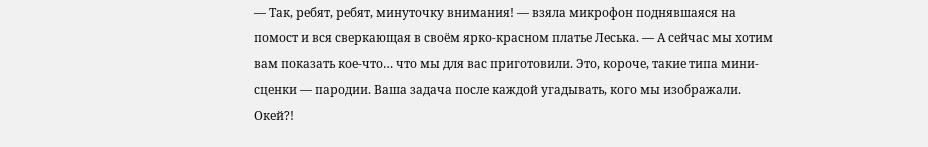— Так, ребят, ребят, минуточку внимания! — взяла микрофон поднявшаяся на помост и вся сверкающая в своём ярко-красном платье Леська. — А сейчас мы хотим вам показать кое-что… что мы для вас приготовили. Это, короче, такие типа мини-сценки — пародии. Ваша задача после каждой угадывать, кого мы изображали. Окей?!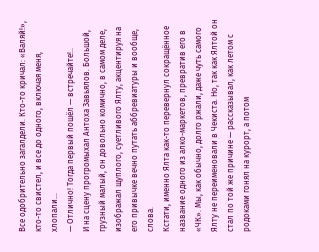Все одобрительно загалдели. Кто-то кричал: «Валяй!», кто-то свистел, и все до одного, включая меня, хлопали…
— Отлично! Тогда первый пошёл — встречайте!..
И на сцену прогромыхал Антоха Завьялов. Большой, грузный малый, он довольно комично, в самом деле, изображал щуплого, суетливого Ялту, акцентируя на его привычке вечно путать аббревиатуры и вообще, слова.
Кстати, именно Ялта как-то перевернул сокращённое название одного из алко-маркетов, превратив его в «ЧК». Мы, как обычно, долго ржали, даже чуть самого Ялту не переименовали в Чекиста. Но, так как Ялтой он стал по той же причине — рассказывал, как летом с родоками гонял на курорт, а потом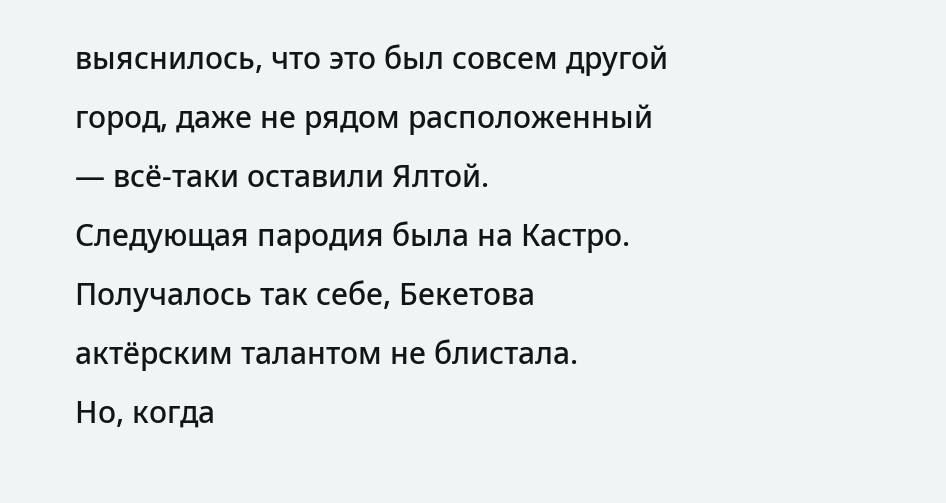выяснилось, что это был совсем другой город, даже не рядом расположенный — всё-таки оставили Ялтой.
Следующая пародия была на Кастро. Получалось так себе, Бекетова актёрским талантом не блистала.
Но, когда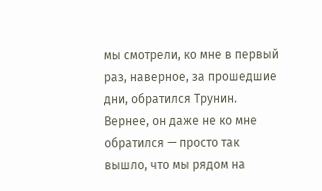мы смотрели, ко мне в первый раз, наверное, за прошедшие дни, обратился Трунин. Вернее, он даже не ко мне обратился — просто так вышло, что мы рядом на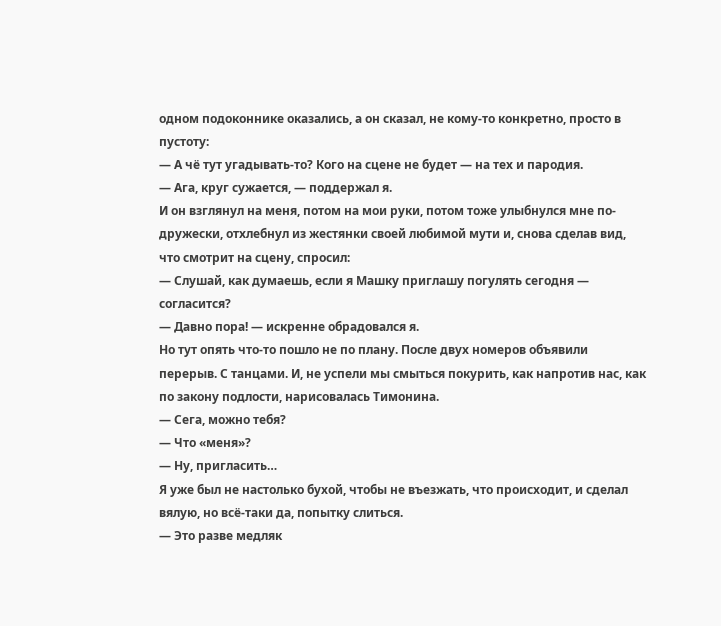одном подоконнике оказались, а он сказал, не кому-то конкретно, просто в пустоту:
— А чё тут угадывать-то? Кого на сцене не будет — на тех и пародия.
— Ага, круг сужается, — поддержал я.
И он взглянул на меня, потом на мои руки, потом тоже улыбнулся мне по-дружески, отхлебнул из жестянки своей любимой мути и, снова сделав вид, что смотрит на сцену, спросил:
— Слушай, как думаешь, если я Машку приглашу погулять сегодня — согласится?
— Давно пора! — искренне обрадовался я.
Но тут опять что-то пошло не по плану. После двух номеров объявили перерыв. С танцами. И, не успели мы смыться покурить, как напротив нас, как по закону подлости, нарисовалась Тимонина.
— Сега, можно тебя?
— Что «меня»?
— Ну, пригласить…
Я уже был не настолько бухой, чтобы не въезжать, что происходит, и сделал вялую, но всё-таки да, попытку слиться.
— Это разве медляк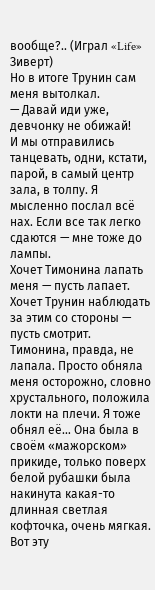вообще?.. (Играл «Life» Зиверт)
Но в итоге Трунин сам меня вытолкал.
— Давай иди уже, девчонку не обижай!
И мы отправились танцевать, одни, кстати, парой, в самый центр зала, в толпу. Я мысленно послал всё нах. Если все так легко сдаются — мне тоже до лампы.
Хочет Тимонина лапать меня — пусть лапает.
Хочет Трунин наблюдать за этим со стороны — пусть смотрит.
Тимонина, правда, не лапала. Просто обняла меня осторожно, словно хрустального, положила локти на плечи. Я тоже обнял её… Она была в своём «мажорском» прикиде, только поверх белой рубашки была накинута какая-то длинная светлая кофточка, очень мягкая. Вот эту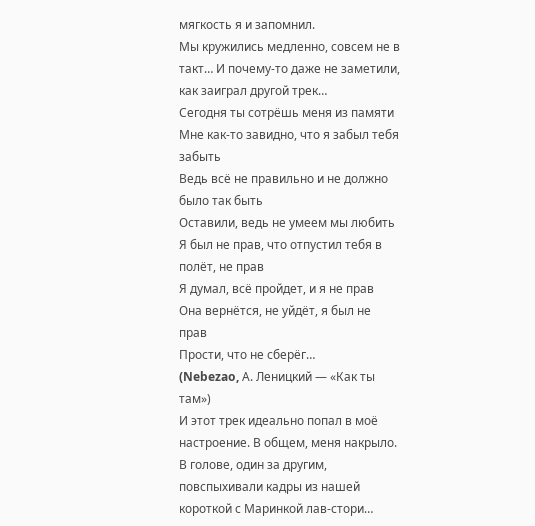мягкость я и запомнил.
Мы кружились медленно, совсем не в такт… И почему-то даже не заметили, как заиграл другой трек…
Сегодня ты сотрёшь меня из памяти
Мне как-то завидно, что я забыл тебя забыть
Ведь всё не правильно и не должно было так быть
Оставили, ведь не умеем мы любить
Я был не прав, что отпустил тебя в полёт, не прав
Я думал, всё пройдет, и я не прав
Она вернётся, не уйдёт, я был не прав
Прости, что не сберёг…
(Nebezao, А. Леницкий — «Как ты там»)
И этот трек идеально попал в моё настроение. В общем, меня накрыло. В голове, один за другим, повспыхивали кадры из нашей короткой с Маринкой лав-стори…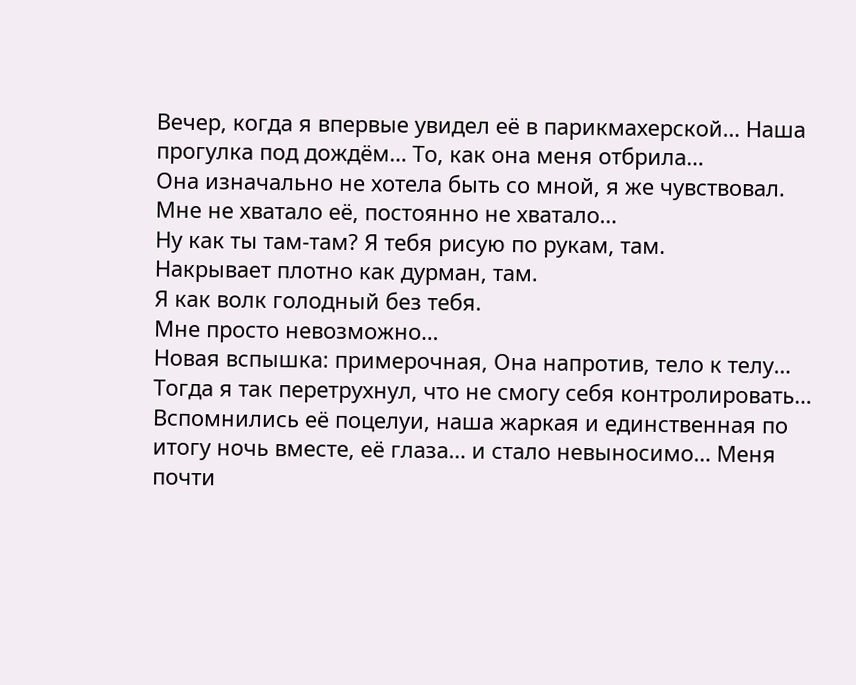Вечер, когда я впервые увидел её в парикмахерской… Наша прогулка под дождём… То, как она меня отбрила…
Она изначально не хотела быть со мной, я же чувствовал. Мне не хватало её, постоянно не хватало…
Ну как ты там-там? Я тебя рисую по рукам, там.
Накрывает плотно как дурман, там.
Я как волк голодный без тебя.
Мне просто невозможно…
Новая вспышка: примерочная, Она напротив, тело к телу… Тогда я так перетрухнул, что не смогу себя контролировать…
Вспомнились её поцелуи, наша жаркая и единственная по итогу ночь вместе, её глаза… и стало невыносимо… Меня почти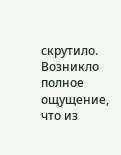скрутило. Возникло полное ощущение, что из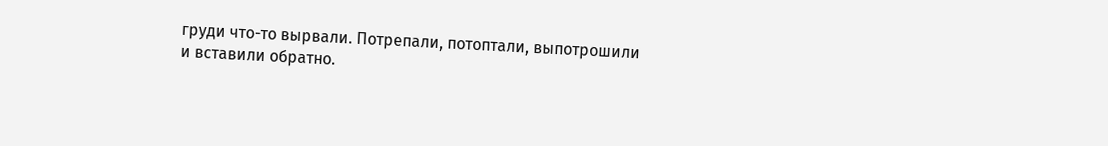груди что-то вырвали. Потрепали, потоптали, выпотрошили и вставили обратно.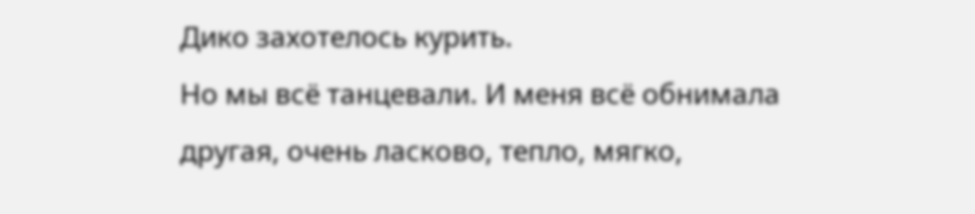Дико захотелось курить.
Но мы всё танцевали. И меня всё обнимала другая, очень ласково, тепло, мягко,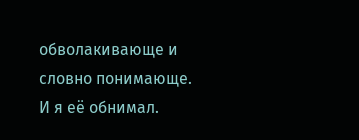обволакивающе и словно понимающе.
И я её обнимал.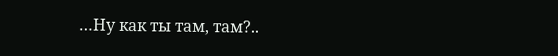…Ну как ты там, там?..